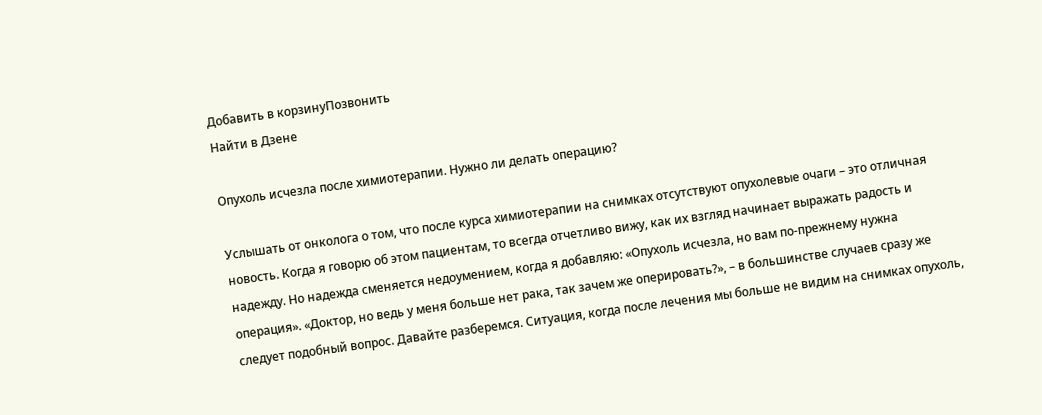Добавить в корзинуПозвонить
Найти в Дзене

Опухоль исчезла после химиотерапии. Нужно ли делать операцию?

Услышать от онколога о том, что после курса химиотерапии на снимках отсутствуют опухолевые очаги – это отличная новость. Когда я говорю об этом пациентам, то всегда отчетливо вижу, как их взгляд начинает выражать радость и надежду. Но надежда сменяется недоумением, когда я добавляю: «Опухоль исчезла, но вам по-прежнему нужна операция». «Доктор, но ведь у меня больше нет рака, так зачем же оперировать?», – в большинстве случаев сразу же следует подобный вопрос. Давайте разберемся. Ситуация, когда после лечения мы больше не видим на снимках опухоль,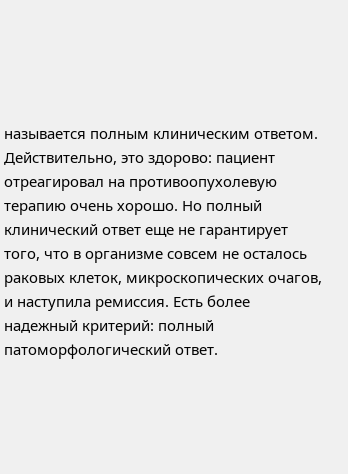называется полным клиническим ответом. Действительно, это здорово: пациент отреагировал на противоопухолевую терапию очень хорошо. Но полный клинический ответ еще не гарантирует того, что в организме совсем не осталось раковых клеток, микроскопических очагов, и наступила ремиссия. Есть более надежный критерий: полный патоморфологический ответ.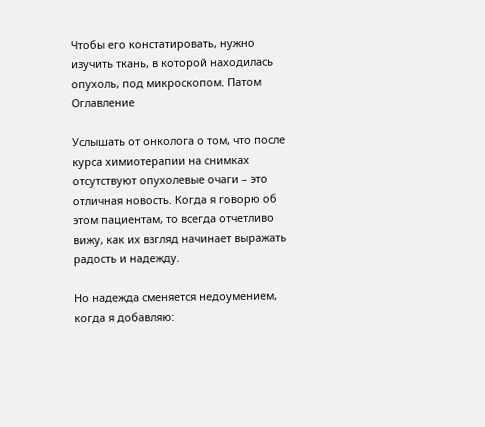Чтобы его констатировать, нужно изучить ткань, в которой находилась опухоль, под микроскопом. Патом
Оглавление

Услышать от онколога о том, что после курса химиотерапии на снимках отсутствуют опухолевые очаги – это отличная новость. Когда я говорю об этом пациентам, то всегда отчетливо вижу, как их взгляд начинает выражать радость и надежду.

Но надежда сменяется недоумением, когда я добавляю: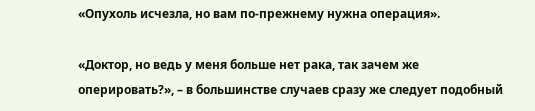«Опухоль исчезла, но вам по-прежнему нужна операция».

«Доктор, но ведь у меня больше нет рака, так зачем же оперировать?», – в большинстве случаев сразу же следует подобный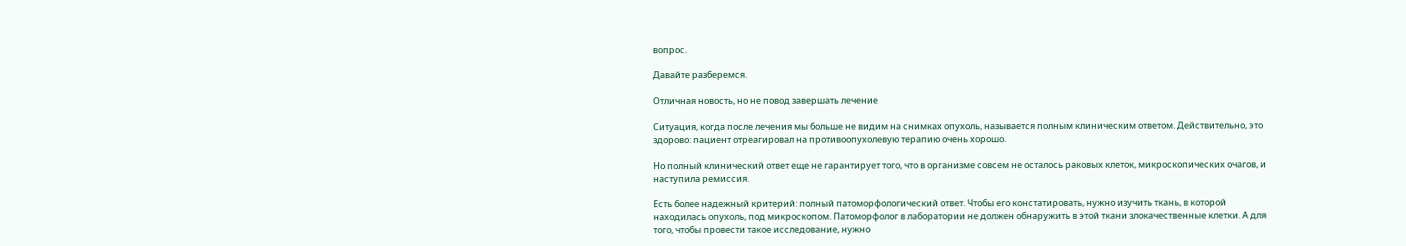вопрос.

Давайте разберемся.

Отличная новость, но не повод завершать лечение

Ситуация, когда после лечения мы больше не видим на снимках опухоль, называется полным клиническим ответом. Действительно, это здорово: пациент отреагировал на противоопухолевую терапию очень хорошо.

Но полный клинический ответ еще не гарантирует того, что в организме совсем не осталось раковых клеток, микроскопических очагов, и наступила ремиссия.

Есть более надежный критерий: полный патоморфологический ответ. Чтобы его констатировать, нужно изучить ткань, в которой находилась опухоль, под микроскопом. Патоморфолог в лаборатории не должен обнаружить в этой ткани злокачественные клетки. А для того, чтобы провести такое исследование, нужно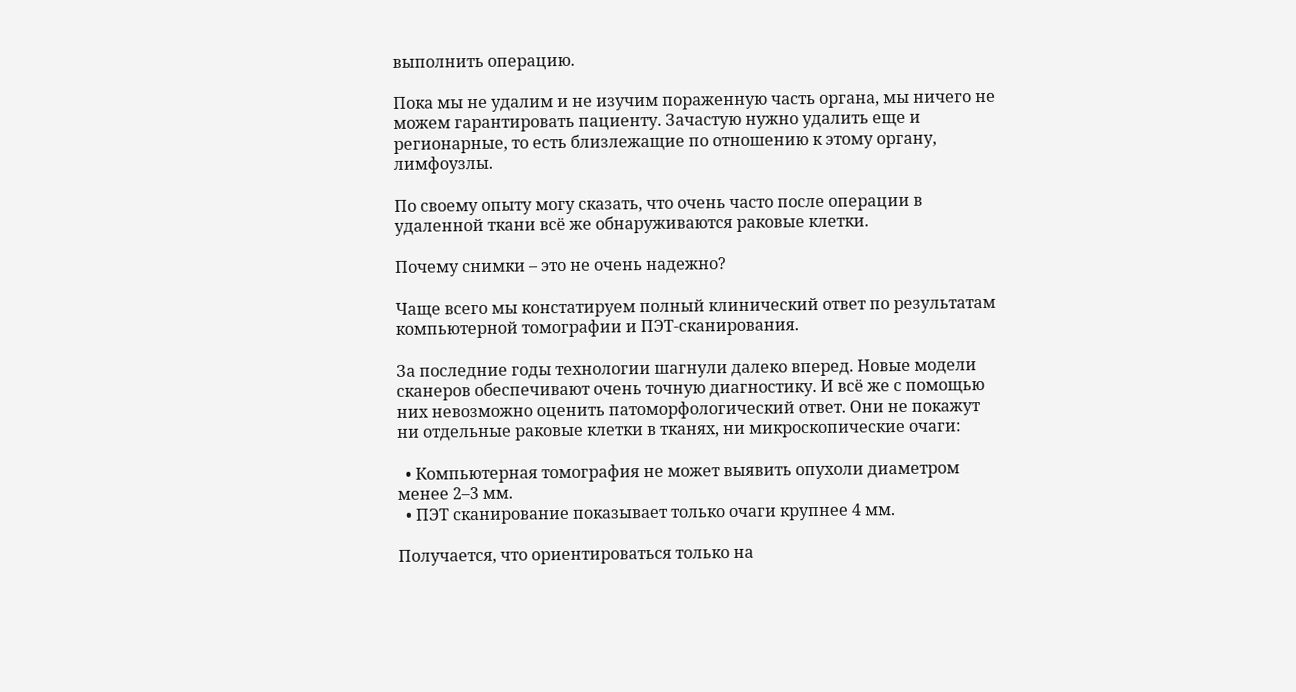выполнить операцию.

Пока мы не удалим и не изучим пораженную часть органа, мы ничего не можем гарантировать пациенту. Зачастую нужно удалить еще и регионарные, то есть близлежащие по отношению к этому органу, лимфоузлы.

По своему опыту могу сказать, что очень часто после операции в удаленной ткани всё же обнаруживаются раковые клетки.

Почему снимки – это не очень надежно?

Чаще всего мы констатируем полный клинический ответ по результатам компьютерной томографии и ПЭТ-сканирования.

За последние годы технологии шагнули далеко вперед. Новые модели сканеров обеспечивают очень точную диагностику. И всё же с помощью них невозможно оценить патоморфологический ответ. Они не покажут ни отдельные раковые клетки в тканях, ни микроскопические очаги:

  • Компьютерная томография не может выявить опухоли диаметром менее 2–3 мм.
  • ПЭТ сканирование показывает только очаги крупнее 4 мм.

Получается, что ориентироваться только на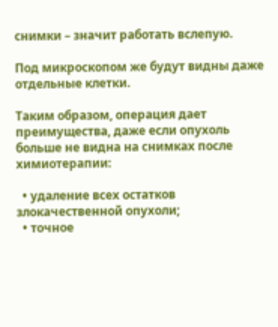снимки – значит работать вслепую.

Под микроскопом же будут видны даже отдельные клетки.

Таким образом, операция дает преимущества, даже если опухоль больше не видна на снимках после химиотерапии:

  • удаление всех остатков злокачественной опухоли;
  • точное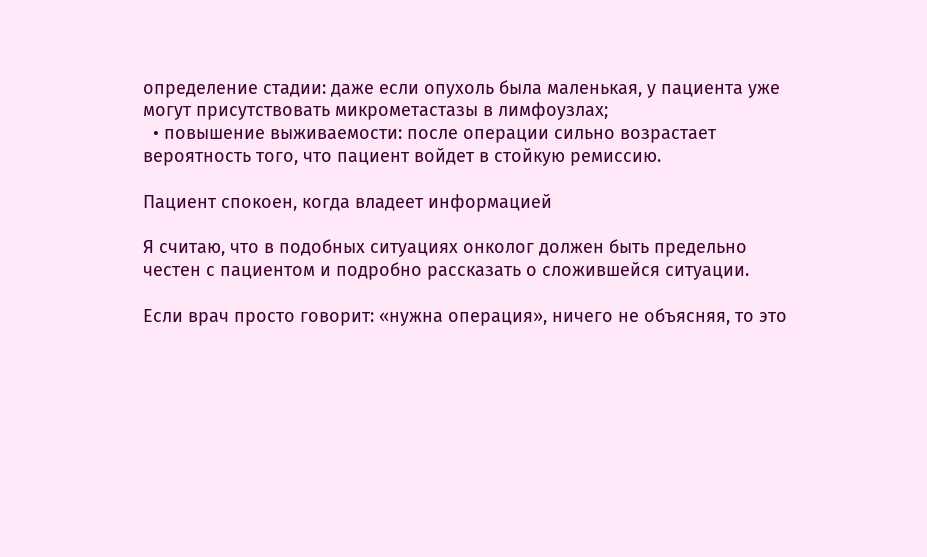определение стадии: даже если опухоль была маленькая, у пациента уже могут присутствовать микрометастазы в лимфоузлах;
  • повышение выживаемости: после операции сильно возрастает вероятность того, что пациент войдет в стойкую ремиссию.

Пациент спокоен, когда владеет информацией

Я считаю, что в подобных ситуациях онколог должен быть предельно честен с пациентом и подробно рассказать о сложившейся ситуации.

Если врач просто говорит: «нужна операция», ничего не объясняя, то это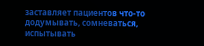заставляет пациентов что-то додумывать, сомневаться, испытывать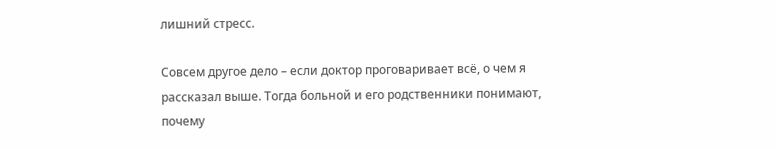лишний стресс.

Совсем другое дело – если доктор проговаривает всё, о чем я рассказал выше. Тогда больной и его родственники понимают, почему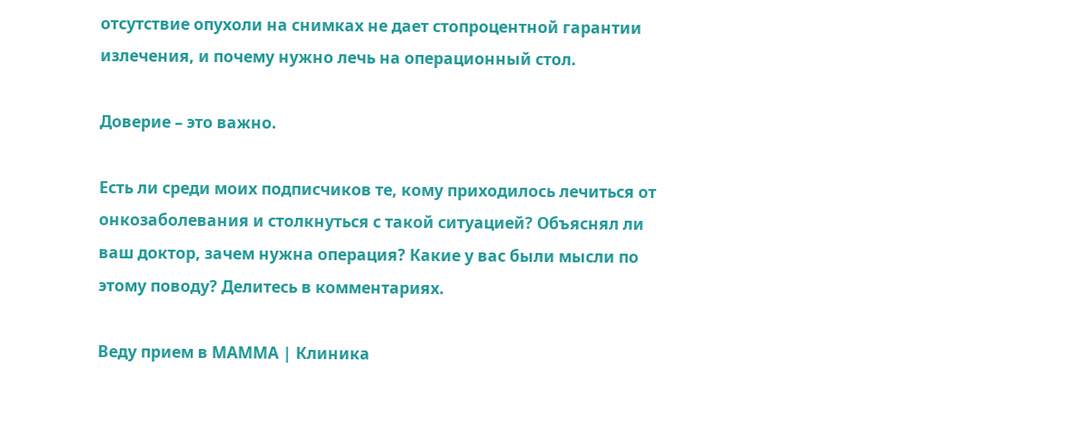отсутствие опухоли на снимках не дает стопроцентной гарантии излечения, и почему нужно лечь на операционный стол.

Доверие – это важно.

Есть ли среди моих подписчиков те, кому приходилось лечиться от онкозаболевания и столкнуться с такой ситуацией? Объяснял ли ваш доктор, зачем нужна операция? Какие у вас были мысли по этому поводу? Делитесь в комментариях.

Веду прием в МАММА | Клиника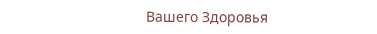Вашего Здоровья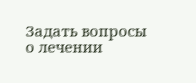Задать вопросы о лечении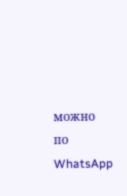можно по
WhatsApp